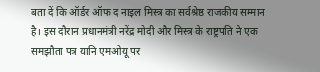बता दें कि ऑर्डर ऑफ द नाइल मिस्त्र का सर्वश्रेष्ठ राजकीय सम्मान है। इस दौरान प्रधानमंत्री नरेंद्र मोदी और मिस्त्र के राष्ट्रपति ने एक समझौता पत्र यानि एमओयू पर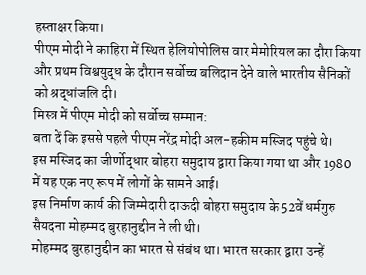हस्ताक्षर किया।
पीएम मोदी ने काहिरा में स्थित हेलियोपोलिस वार मेमोरियल का दौरा किया और प्रथम विश्वयुद्ध के दौरान सर्वोच्च बलिदान देने वाले भारतीय सैनिकों को श्रद्धांजलि दी।
मिस्त्र में पीएम मोदी को सर्वोच्च सम्मान:
बता दें कि इससे पहले पीएम नरेंद्र मोदी अल-हकीम मस्जिद पहुंचे थे।
इस मस्जिद का जीर्णोद्धार बोहरा समुदाय द्वारा किया गया था और 1980 में यह एक नए रूप में लोगों के सामने आई।
इस निर्माण कार्य की जिम्मेदारी दाऊदी बोहरा समुदाय के 52वें धर्मगुरु सैयदना मोहम्मद बुरहानुद्दीन ने ली थी।
मोहम्मद बुरहानुद्दीन का भारत से संबंध था। भारत सरकार द्वारा उन्हें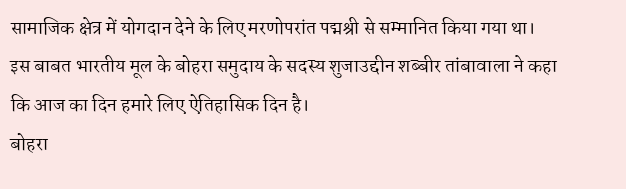सामाजिक क्षेत्र में योगदान देने के लिए मरणोपरांत पद्मश्री से सम्मानित किया गया था।
इस बाबत भारतीय मूल के बोहरा समुदाय के सदस्य शुजाउद्दीन शब्बीर तांबावाला ने कहा कि आज का दिन हमारे लिए ऐतिहासिक दिन है।
बोहरा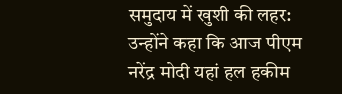समुदाय में खुशी की लहर:
उन्होंने कहा कि आज पीएम नरेंद्र मोदी यहां हल हकीम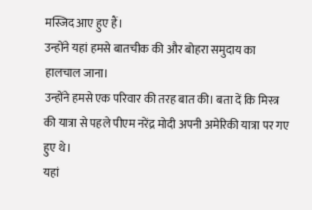मस्जिद आए हुए हैं।
उन्होंने यहां हमसे बातचीक की और बोहरा समुदाय का हालचाल जाना।
उन्होंने हमसे एक परिवार की तरह बात की। बता दें कि मिस्त्र की यात्रा से पहले पीएम नरेंद्र मोदी अपनी अमेरिकी यात्रा पर गए हुए थे।
यहां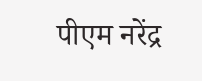पीएम नरेंद्र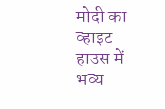मोदी का व्हाइट हाउस में भव्य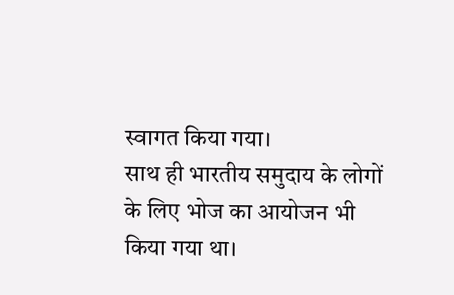स्वागत किया गया।
साथ ही भारतीय समुदाय के लोगों के लिए भोज का आयोजन भी किया गया था।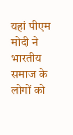यहां पीएम मोदी ने भारतीय समाज के लोगों को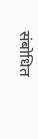संबोधित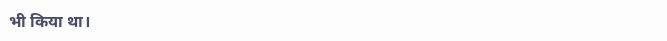भी किया था।